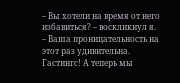– Вы хотели на время от него избавиться? – воскликнул я.
– Ваша проницательность на этот раз удивительна. Гастингс! А теперь мы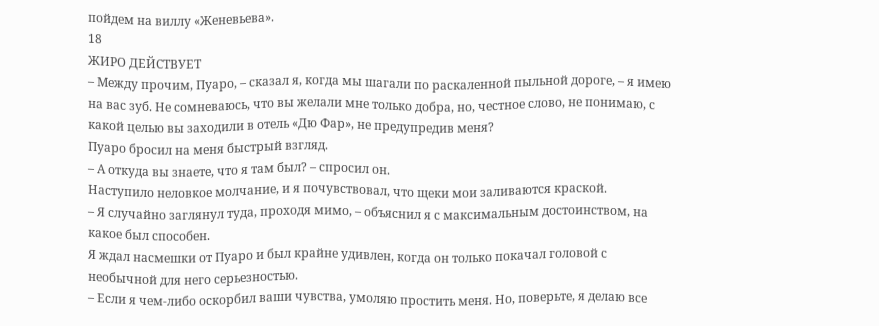пойдем на виллу «Женевьева».
18
ЖИРО ДЕЙСТВУЕТ
– Между прочим, Пуаро, – сказал я, когда мы шагали по раскаленной пыльной дороге, – я имею на вас зуб. Не сомневаюсь, что вы желали мне только добра, но, честное слово, не понимаю, с какой целью вы заходили в отель «Дю Фар», не предупредив меня?
Пуаро бросил на меня быстрый взгляд.
– А откуда вы знаете, что я там был? – спросил он.
Наступило неловкое молчание, и я почувствовал, что щеки мои заливаются краской.
– Я случайно заглянул туда, проходя мимо, – объяснил я с максимальным достоинством, на какое был способен.
Я ждал насмешки от Пуаро и был крайне удивлен, когда он только покачал головой с необычной для него серьезностью.
– Если я чем-либо оскорбил ваши чувства, умоляю простить меня. Но, поверьте, я делаю все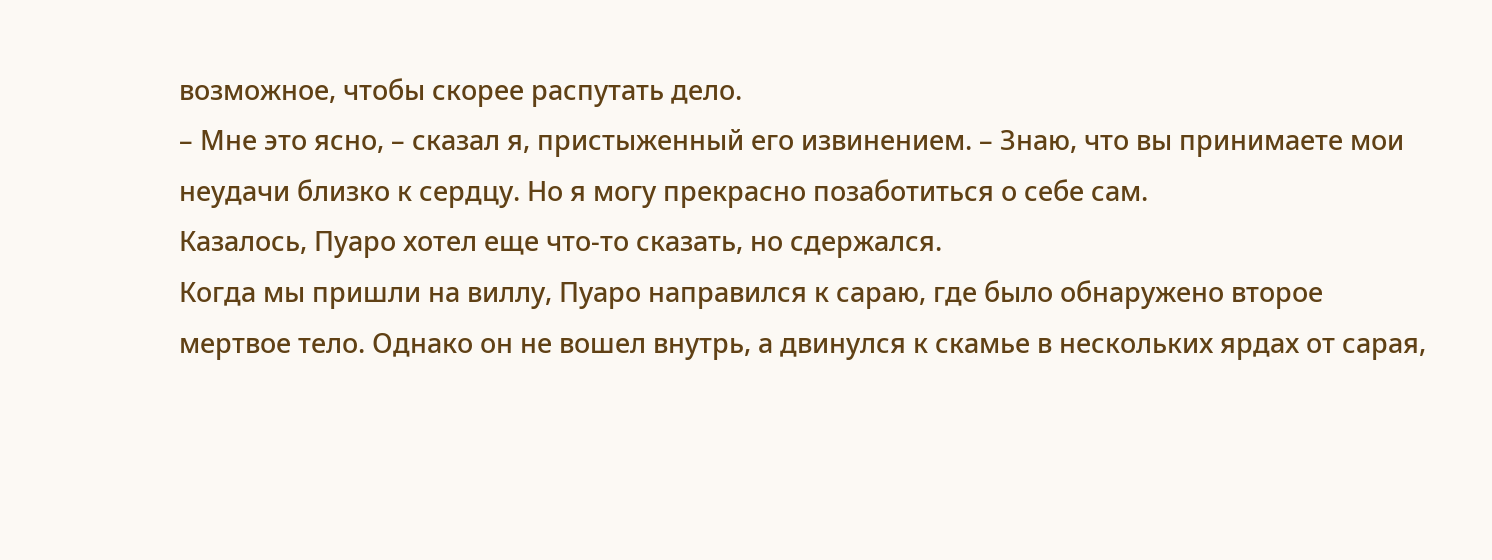возможное, чтобы скорее распутать дело.
– Мне это ясно, – сказал я, пристыженный его извинением. – Знаю, что вы принимаете мои неудачи близко к сердцу. Но я могу прекрасно позаботиться о себе сам.
Казалось, Пуаро хотел еще что-то сказать, но сдержался.
Когда мы пришли на виллу, Пуаро направился к сараю, где было обнаружено второе мертвое тело. Однако он не вошел внутрь, а двинулся к скамье в нескольких ярдах от сарая,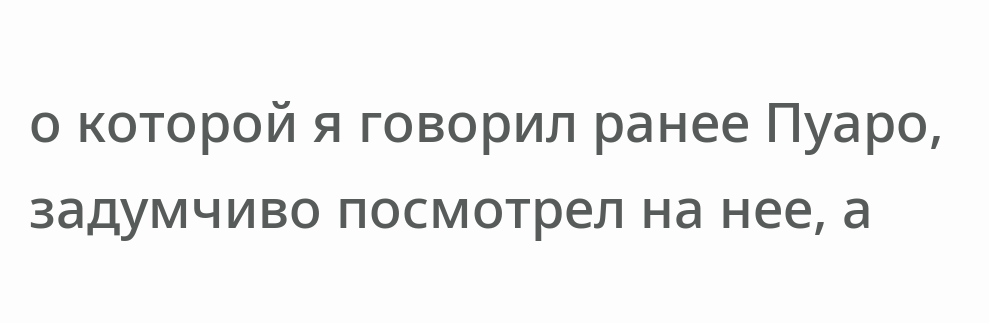о которой я говорил ранее Пуаро, задумчиво посмотрел на нее, а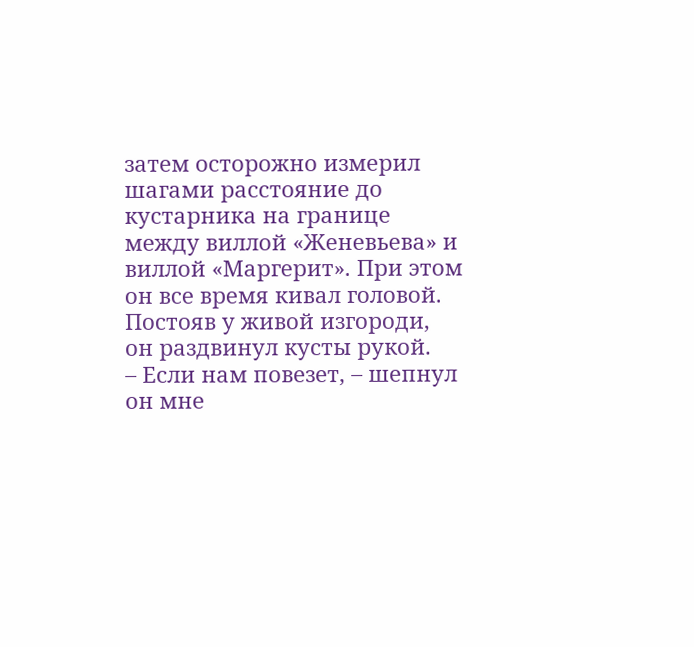затем осторожно измерил шагами расстояние до кустарника на границе между виллой «Женевьева» и виллой «Маргерит». При этом он все время кивал головой. Постояв у живой изгороди, он раздвинул кусты рукой.
– Если нам повезет, – шепнул он мне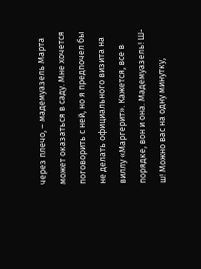через плечо, – мадемуазель Марта может оказаться в саду. Мне хочется поговорить с ней, но я предпочел бы не делать официального визита на виллу «Маргерит». Кажется, все в порядке, вон и она. Мадемуазель! Ш-ш! Можно вас на одну минутку,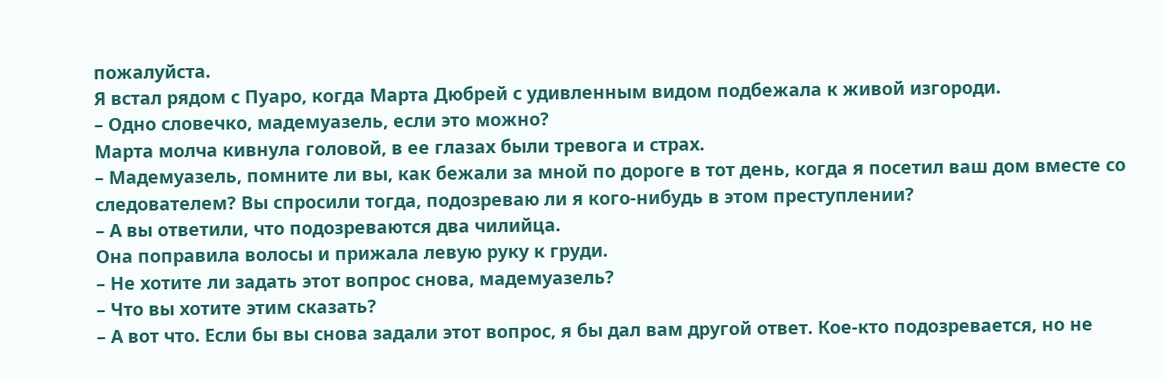пожалуйста.
Я встал рядом с Пуаро, когда Марта Дюбрей с удивленным видом подбежала к живой изгороди.
– Одно словечко, мадемуазель, если это можно?
Марта молча кивнула головой, в ее глазах были тревога и страх.
– Мадемуазель, помните ли вы, как бежали за мной по дороге в тот день, когда я посетил ваш дом вместе со следователем? Вы спросили тогда, подозреваю ли я кого-нибудь в этом преступлении?
– А вы ответили, что подозреваются два чилийца.
Она поправила волосы и прижала левую руку к груди.
– Не хотите ли задать этот вопрос снова, мадемуазель?
– Что вы хотите этим сказать?
– А вот что. Если бы вы снова задали этот вопрос, я бы дал вам другой ответ. Кое-кто подозревается, но не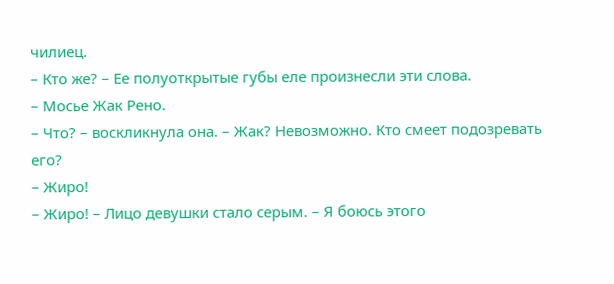чилиец.
– Кто же? – Ее полуоткрытые губы еле произнесли эти слова.
– Мосье Жак Рено.
– Что? – воскликнула она. – Жак? Невозможно. Кто смеет подозревать его?
– Жиро!
– Жиро! – Лицо девушки стало серым. – Я боюсь этого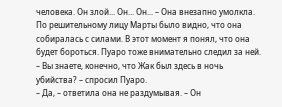человека. Он злой... Он... Он... – Она внезапно умолкла. По решительному лицу Марты было видно, что она собиралась с силами. В этот момент я понял, что она будет бороться. Пуаро тоже внимательно следил за ней.
– Вы знаете, конечно, что Жак был здесь в ночь убийства? – спросил Пуаро.
– Да, – ответила она не раздумывая. – Он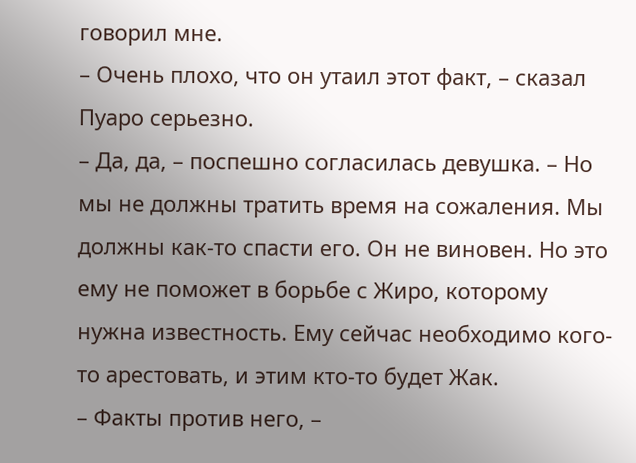говорил мне.
– Очень плохо, что он утаил этот факт, – сказал Пуаро серьезно.
– Да, да, – поспешно согласилась девушка. – Но мы не должны тратить время на сожаления. Мы должны как-то спасти его. Он не виновен. Но это ему не поможет в борьбе с Жиро, которому нужна известность. Ему сейчас необходимо кого-то арестовать, и этим кто-то будет Жак.
– Факты против него, –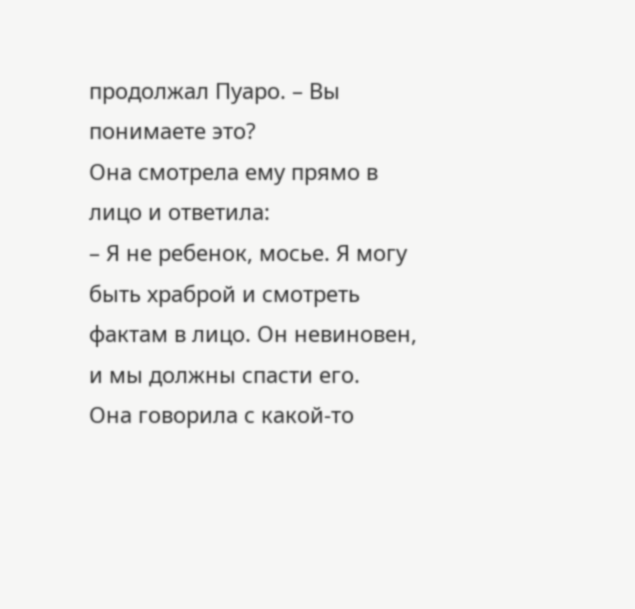продолжал Пуаро. – Вы понимаете это?
Она смотрела ему прямо в лицо и ответила:
– Я не ребенок, мосье. Я могу быть храброй и смотреть фактам в лицо. Он невиновен, и мы должны спасти его.
Она говорила с какой-то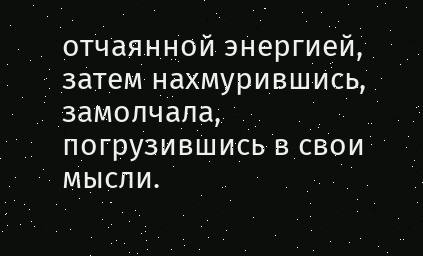отчаянной энергией, затем нахмурившись, замолчала, погрузившись в свои мысли.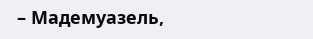– Мадемуазель,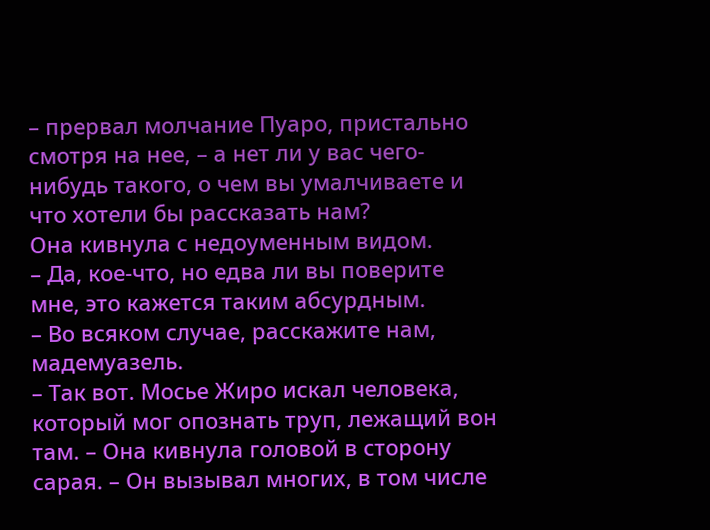– прервал молчание Пуаро, пристально смотря на нее, – а нет ли у вас чего-нибудь такого, о чем вы умалчиваете и что хотели бы рассказать нам?
Она кивнула с недоуменным видом.
– Да, кое-что, но едва ли вы поверите мне, это кажется таким абсурдным.
– Во всяком случае, расскажите нам, мадемуазель.
– Так вот. Мосье Жиро искал человека, который мог опознать труп, лежащий вон там. – Она кивнула головой в сторону сарая. – Он вызывал многих, в том числе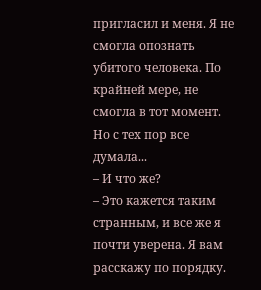пригласил и меня. Я не смогла опознать убитого человека. По крайней мере, не смогла в тот момент. Но с тех пор все думала...
– И что же?
– Это кажется таким странным, и все же я почти уверена. Я вам расскажу по порядку.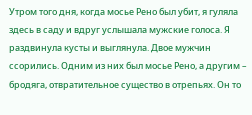Утром того дня, когда мосье Рено был убит, я гуляла здесь в саду и вдруг услышала мужские голоса. Я раздвинула кусты и выглянула. Двое мужчин ссорились. Одним из них был мосье Рено, а другим – бродяга, отвратительное существо в отрепьях. Он то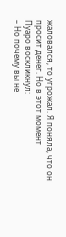жаловался, то угрожал. Я поняла, что он просит денег. Но в этот момент
Пуаро воскликнул:
– Но почему вы не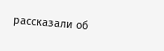рассказали об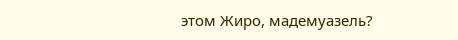этом Жиро, мадемуазель?